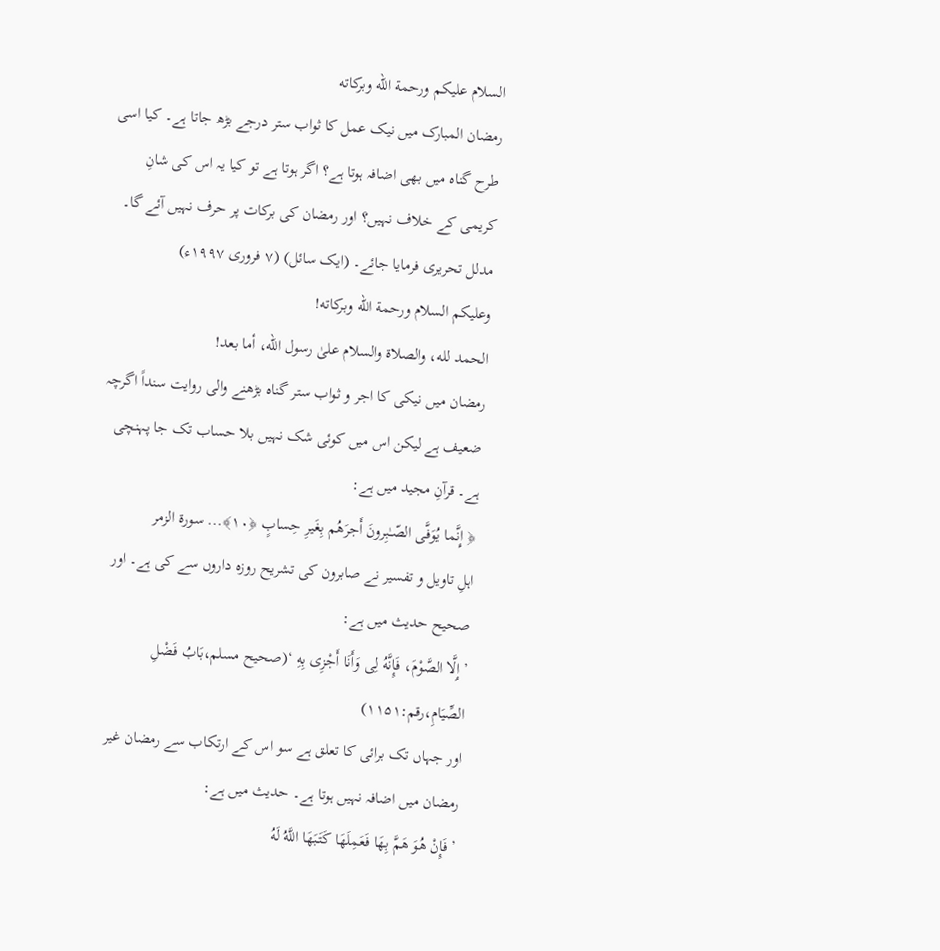السلام عليكم ورحمة الله وبركاته
رمضان المبارک میں نیک عمل کا ثواب ستر درجے بڑھ جاتا ہے۔ کیا اسی طرح گناہ میں بھی اضافہ ہوتا ہے؟ اگر ہوتا ہے تو کیا یہ اس کی شانِ کریمی کے خلاف نہیں؟ اور رمضان کی برکات پر حرف نہیں آئے گا۔ مدلل تحریری فرمایا جائے۔ (ایک سائل) (۷ فروری ۱۹۹۷ء)
وعلیکم السلام ورحمة الله وبرکاته!
الحمد لله، والصلاة والسلام علىٰ رسول الله، أما بعد!
رمضان میں نیکی کا اجر و ثواب ستر گناہ بڑھنے والی روایت سنداً اگرچہ ضعیف ہے لیکن اس میں کوئی شک نہیں بلا حساب تک جا پہنچی ہے۔ قرآنِ مجید میں ہے:
﴿ إِنَّما يُوَفَّى الصّـٰبِرونَ أَجرَهُم بِغَيرِ حِسابٍ ﴿١٠﴾... سورة الزمر
اہلِ تاویل و تفسیر نے صابرون کی تشریح روزہ داروں سے کی ہے۔ اور صحیح حدیث میں ہے:
’ إِلَّا الصَّوْمَ، فَإِنَّهُ لِی وَأَنَا أَجْزِی بِهِ ‘(صحیح مسلم،بَابُ فَضْلِ الصِّیَامِ،رقم:۱۱۵۱)
اور جہاں تک برائی کا تعلق ہے سو اس کے ارتکاب سے رمضان غیر رمضان میں اضافہ نہیں ہوتا ہے۔ حدیث میں ہے:
’ فَإِنْ هُوَ هَمَّ بِهَا فَعَمِلَهَا کَتَبَهَا اللَّهُ لَهُ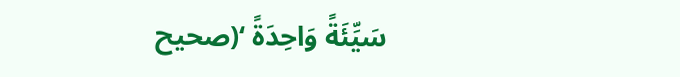سَیِّئَةً وَاحِدَةً ‘(صحیح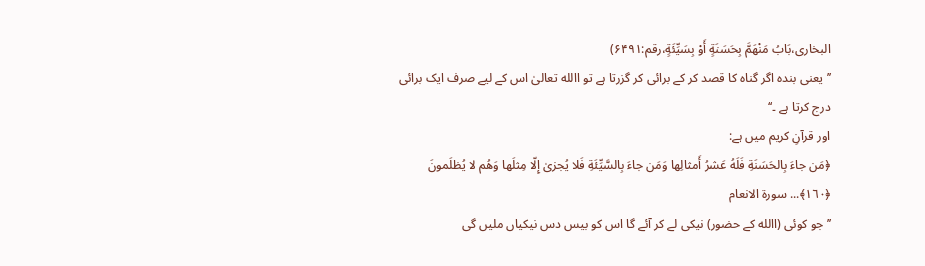البخاری،بَابُ مَنْهَمَّ بِحَسَنَةٍ أَوْ بِسَیِّئَةٍ،رقم:۶۴۹۱)
’’یعنی بندہ اگر گناہ کا قصد کر کے برائی کر گزرتا ہے تو االله تعالیٰ اس کے لیے صرف ایک برائی درج کرتا ہے ۔‘‘
اور قرآنِ کریم میں ہے:
﴿مَن جاءَ بِالحَسَنَةِ فَلَهُ عَشرُ أَمثالِها وَمَن جاءَ بِالسَّيِّئَةِ فَلا يُجزىٰ إِلّا مِثلَها وَهُم لا يُظلَمونَ ﴿١٦٠﴾... سورة الانعام
’’ جو کوئی (االله کے حضور) نیکی لے کر آئے گا اس کو بیس دس نیکیاں ملیں گی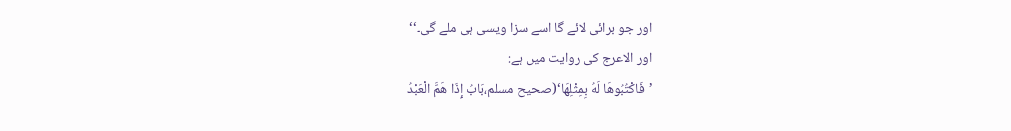اور جو برائی لائے گا اسے سزا ویسی ہی ملے گی۔‘‘
اور الاعرج کی روایت میں ہے:
’فَاکْتُبُوهَا لَهُ بِمِثْلِهَا‘(صحیح مسلم،بَابُ إِذَا هَمَّ الْعَبْدُ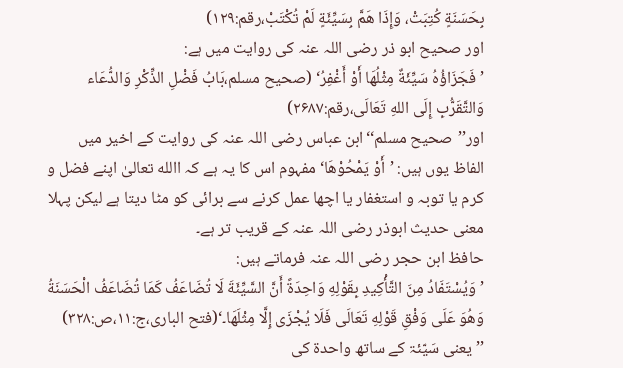بِحَسَنَةٍ کُتِبَتْ، وَإِذَا هَمَّ بِسَیِّئَةٍ لَمْ تُکْتَبْ،رقم:۱۲۹)
اور صحیح ابو ذر رضی اللہ عنہ کی روایت میں ہے:
’فَجَزَاؤُهُ سَیِّئَةٌ مِثْلُهَا أَوْ أَغْفِرُ‘ (صحیح مسلم،بَابُ فَضْلِ الذِّکْرِ وَالدُّعَاء وَالتَّقَرُّبِ إِلَی اللهِ تَعَالَی،رقم:۲۶۸۷)
اور’’صحیح مسلم‘‘ابن عباس رضی اللہ عنہ کی روایت کے اخیر میں الفاظ یوں ہیں: ’أَوْ یَمْحُوْھَا‘ مفہوم اس کا یہ ہے کہ االله تعالیٰ اپنے فضل و کرم یا توبہ و استغفار یا اچھا عمل کرنے سے برائی کو مٹا دیتا ہے لیکن پہلا معنی حدیث ابوذر رضی اللہ عنہ کے قریب تر ہے۔
حافظ ابن حجر رضی اللہ عنہ فرماتے ہیں:
’ وَیُسْتَفَادُ مِنَ التَّأْکِیدِ بِقَوْلِهِ وَاحِدَةً أَنَّ السَّیِّئَةَ لَا تُضَاعَفُ کَمَا تُضَاعَفُ الْحَسَنَةُ وَهُوَ عَلَی وَفْقِ قَوْلِهِ تَعَالَی فَلَا یُجْزَی إِلَّا مِثْلَهَا۔‘(فتح الباری،ج:۱۱،ص:۳۲۸)
’’یعنی سَیّئۃ کے ساتھ واحدۃ کی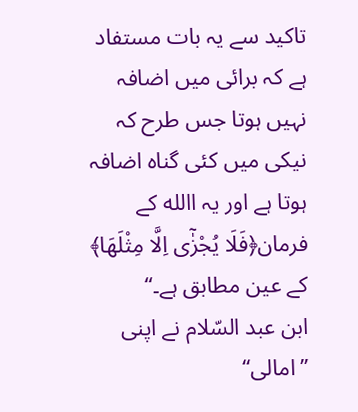تاکید سے یہ بات مستفاد ہے کہ برائی میں اضافہ نہیں ہوتا جس طرح کہ نیکی میں کئی گناہ اضافہ ہوتا ہے اور یہ االله کے فرمان﴿فَلَا یُجْزٰٓی اِلَّا مِثْلَهَا﴾ کے عین مطابق ہے۔‘‘
ابن عبد السّلام نے اپنی ’’امالی‘‘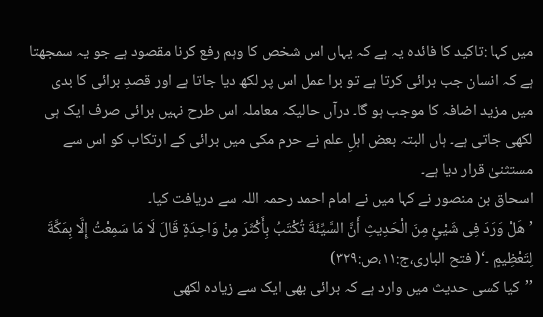میں کہا :تاکید کا فائدہ یہ ہے کہ یہاں اس شخص کا وہم رفع کرنا مقصود ہے جو یہ سمجھتا ہے کہ انسان جب برائی کرتا ہے تو برا عمل اس پر لکھ دیا جاتا ہے اور قصدِ برائی کا بدی میں مزید اضافہ کا موجب ہو گا۔ درآں حالیکہ معاملہ اس طرح نہیں برائی صرف ایک ہی لکھی جاتی ہے۔ ہاں البتہ بعض اہلِ علم نے حرم مکی میں برائی کے ارتکاب کو اس سے مستثنیٰ قرار دیا ہے۔
اسحاق بن منصور نے کہا میں نے امام احمد رحمہ اللہ سے دریافت کیا۔
’هَلْ وَرَدَ فِی شَیْئٍ مِنَ الْحَدِیثِ أَنَّ السَّیِّئَةَ تُکْتَبُ بِأَکْثَرَ مِنْ وَاحِدَةٍ قَالَ لَا مَا سَمِعْتُ إِلَّا بِمَکَّةَ لِتَعْظِیمٍ ۔‘( فتح الباری،ج:۱۱،ص:۳۲۹)
’’کیا کسی حدیث میں وارد ہے کہ برائی بھی ایک سے زیادہ لکھی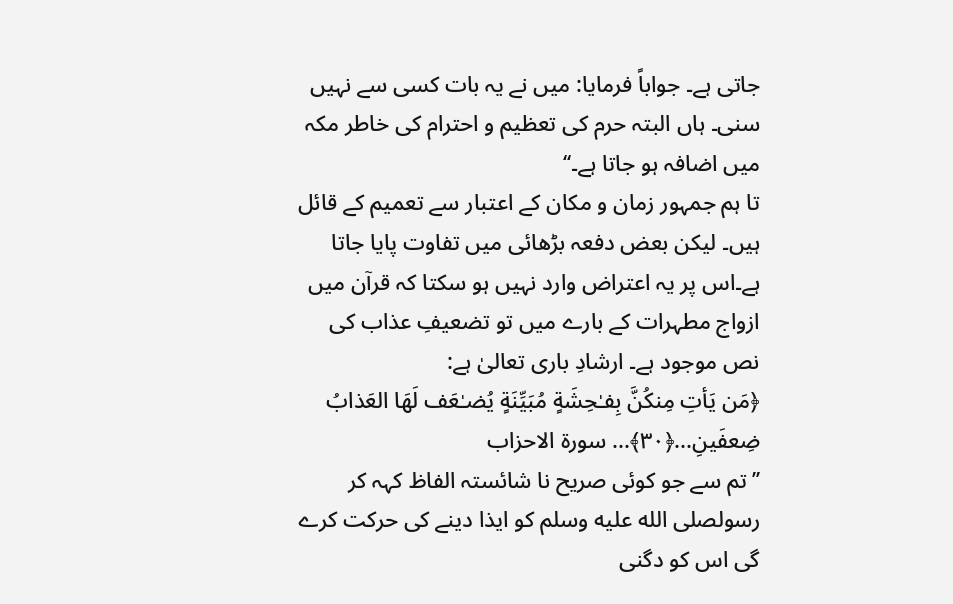جاتی ہے۔ جواباً فرمایا: میں نے یہ بات کسی سے نہیں سنی۔ ہاں البتہ حرم کی تعظیم و احترام کی خاطر مکہ میں اضافہ ہو جاتا ہے۔‘‘
تا ہم جمہور زمان و مکان کے اعتبار سے تعمیم کے قائل ہیں۔ لیکن بعض دفعہ بڑھائی میں تفاوت پایا جاتا ہے۔اس پر یہ اعتراض وارد نہیں ہو سکتا کہ قرآن میں ازواج مطہرات کے بارے میں تو تضعیفِ عذاب کی نص موجود ہے۔ ارشادِ باری تعالیٰ ہے:
﴿مَن يَأتِ مِنكُنَّ بِفـٰحِشَةٍ مُبَيِّنَةٍ يُضـٰعَف لَهَا العَذابُ ضِعفَينِ...﴿٣٠﴾... سورة الاحزاب
’’تم سے جو کوئی صریح نا شائستہ الفاظ کہہ کر رسولصلى الله عليه وسلم کو ایذا دینے کی حرکت کرے گی اس کو دگنی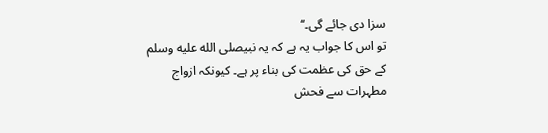سزا دی جائے گی۔‘‘
تو اس کا جواب یہ ہے کہ یہ نبیصلى الله عليه وسلم کے حق کی عظمت کی بناء پر ہے۔ کیونکہ ازواج مطہرات سے فحش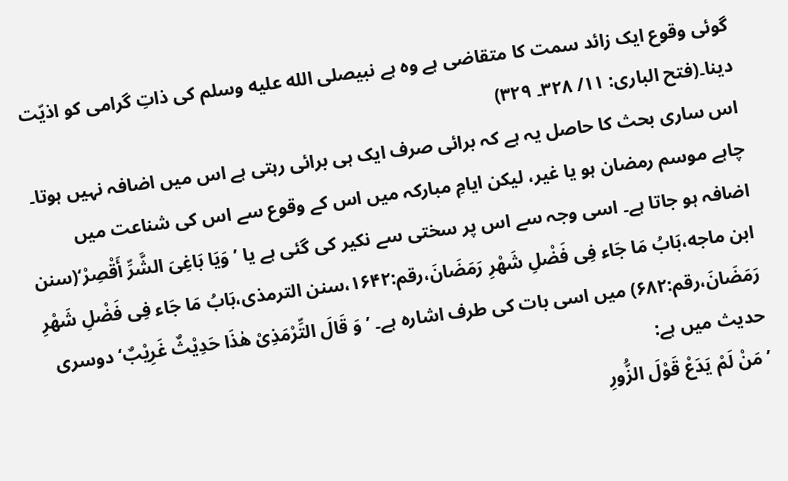گوئی وقوع ایک زائد سمت کا متقاضی ہے وہ ہے نبیصلى الله عليه وسلم کی ذاتِ گرامی کو اذیّت دینا۔(فتح الباری: ۱۱/ ۳۲۸۔ ۳۲۹)
اس ساری بحث کا حاصل یہ ہے کہ برائی صرف ایک ہی برائی رہتی ہے اس میں اضافہ نہیں ہوتا۔ چاہے موسم رمضان ہو یا غیر، لیکن ایامِ مبارکہ میں اس کے وقوع سے اس کی شناعت میں اضافہ ہو جاتا ہے۔ اسی وجہ سے اس پر سختی سے نکیر کی گئی ہے یا ’وَیَا بَاغِیَ الشَّرِّ أَقْصِرْ‘(سنن ابن ماجه،بَابُ مَا جَاء فِی فَضْلِ شَهْرِ رَمَضَانَ،رقم:۱۶۴۲،سنن الترمذی،بَابُ مَا جَاء فِی فَضْلِ شَهْرِ رَمَضَانَ،رقم:۶۸۲) میں اسی بات کی طرف اشارہ ہے۔ ’ وَ قَالَ التِّرْمَذِیْ هٰذَا حَدِیْثٌ غَرِیْبٌ‘ دوسری حدیث میں ہے:
’مَنْ لَمْ یَدَعْ قَوْلَ الزُّورِ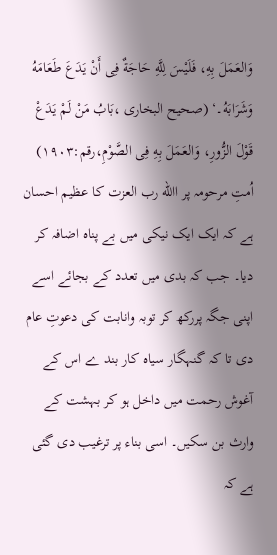وَالعَمَلَ بِهِ، فَلَیْسَ لِلَّهِ حَاجَةٌ فِی أَنْ یَدَعَ طَعَامَهُ وَشَرَابَهُ۔‘ (صحیح البخاری ،بَابُ مَنْ لَمْ یَدَعْ قَوْلَ الزُّورِ، وَالعَمَلَ بِهِ فِی الصَّوْمِ،رقم:۱۹۰۳)
اُمتِ مرحومہ پر االله رب العزت کا عظیم احسان ہے کہ ایک ایک نیکی میں بے پناہ اضافہ کر دیا۔ جب کہ بدی میں تعدد کے بجائے اسے اپنی جگہ پررکھ کر توبہ وانابت کی دعوتِ عام دی تا کہ گنہگار سیاہ کار بند ے اس کے آغوش رحمت میں داخل ہو کر بہشت کے وارث بن سکیں۔ اسی بناء پر ترغیب دی گئی ہے کہ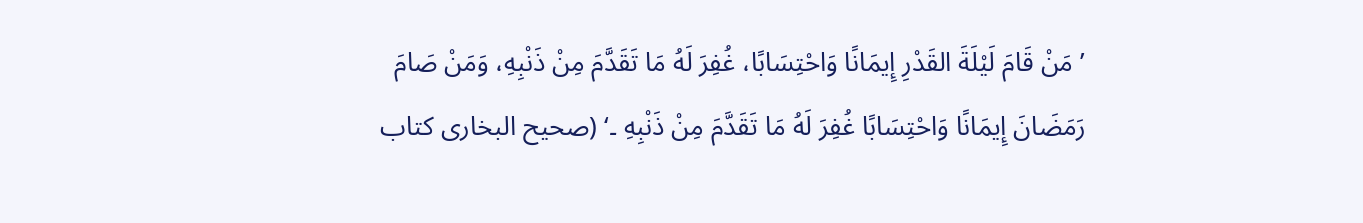’ مَنْ قَامَ لَیْلَةَ القَدْرِ إِیمَانًا وَاحْتِسَابًا، غُفِرَ لَهُ مَا تَقَدَّمَ مِنْ ذَنْبِهِ، وَمَنْ صَامَ رَمَضَانَ إِیمَانًا وَاحْتِسَابًا غُفِرَ لَهُ مَا تَقَدَّمَ مِنْ ذَنْبِهِ ۔‘ (صحیح البخاری کتاب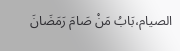الصیام،بَابُ مَنْ صَامَ رَمَضَانَ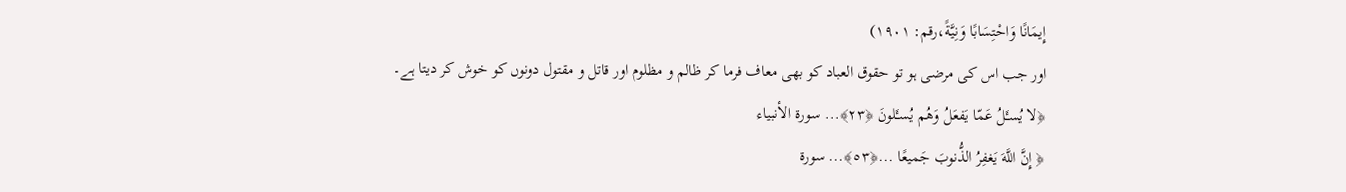إِیمَانًا وَاحْتِسَابًا وَنِیَّةً،رقم: ۱۹۰۱)
اور جب اس کی مرضی ہو تو حقوق العباد کو بھی معاف فرما کر ظالم و مظلوم اور قاتل و مقتول دونوں کو خوش کر دیتا ہے۔
﴿لا يُسـَٔلُ عَمّا يَفعَلُ وَهُم يُسـَٔلونَ ﴿٢٣﴾... سورة الأنبياء
﴿ إِنَّ اللَّهَ يَغفِرُ الذُّنوبَ جَميعًا ...﴿٥٣﴾... سورة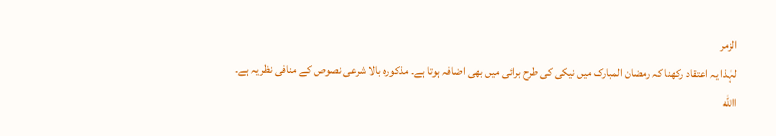الزمر
لہٰذا یہ اعتقاد رکھنا کہ رمضان المبارک میں نیکی کی طرح برائی میں بھی اضافہ ہوتا ہے۔ مذکورہ بالا شرعی نصوص کے منافی نظریہ ہے۔
االله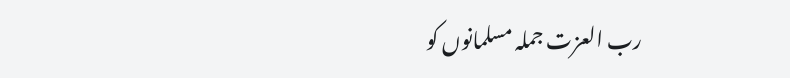رب العزت جملہ مسلمانوں کو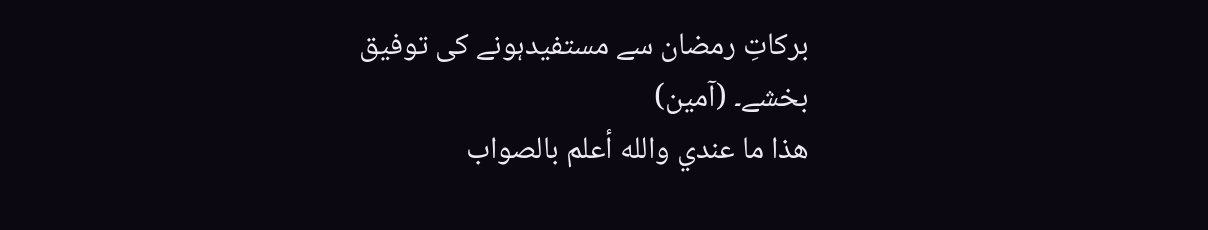برکاتِ رمضان سے مستفیدہونے کی توفیق بخشے۔ (آمین)
ھذا ما عندي والله أعلم بالصواب